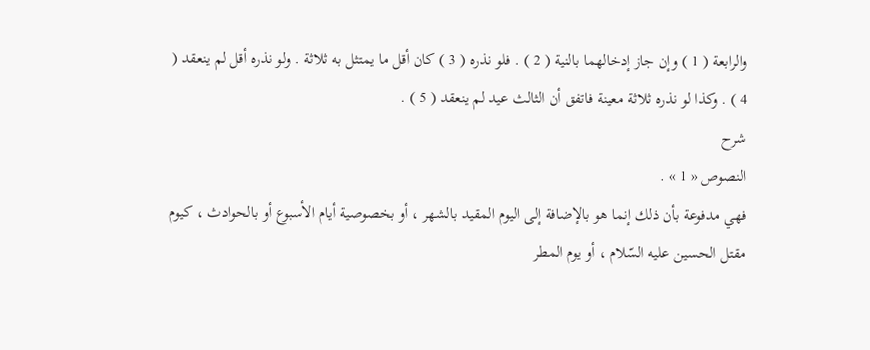والرابعة ( 1 ) وإن جاز إدخالهما بالنية ( 2 ) . فلو نذره ( 3 ) كان أقل ما يمتثل به ثلاثة . ولو نذره أقل لم ينعقد ( 4 ) . وكذا لو نذره ثلاثة معينة فاتفق أن الثالث عيد لم ينعقد ( 5 ) .
شرح
النصوص « 1 » .
فهي مدفوعة بأن ذلك إنما هو بالإضافة إلى اليوم المقيد بالشهر ، أو بخصوصية أيام الأسبوع أو بالحوادث ، كيوم مقتل الحسين عليه السّلام ، أو يوم المطر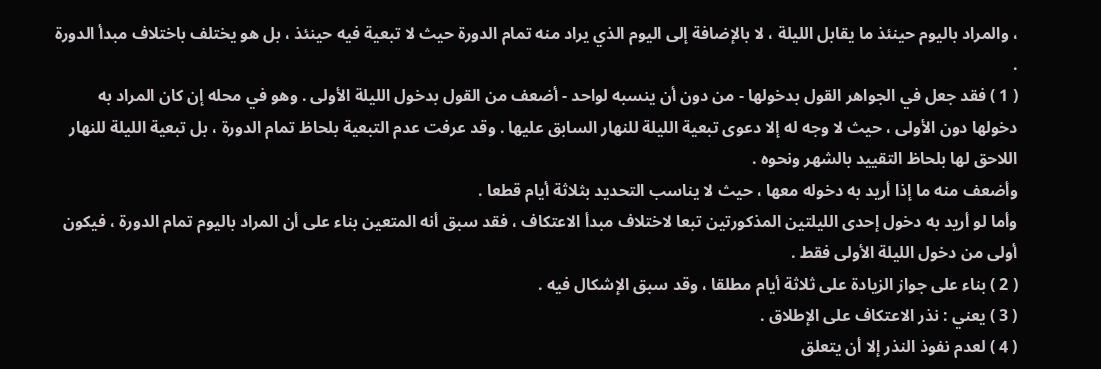، والمراد باليوم حينئذ ما يقابل الليلة ، لا بالإضافة إلى اليوم الذي يراد منه تمام الدورة حيث لا تبعية فيه حينئذ ، بل هو يختلف باختلاف مبدأ الدورة .
( 1 ) فقد جعل في الجواهر القول بدخولها - من دون أن ينسبه لواحد - أضعف من القول بدخول الليلة الأولى . وهو في محله إن كان المراد به دخولها دون الأولى ، حيث لا وجه له إلا دعوى تبعية الليلة للنهار السابق عليها . وقد عرفت عدم التبعية بلحاظ تمام الدورة ، بل تبعية الليلة للنهار اللاحق لها بلحاظ التقييد بالشهر ونحوه .
وأضعف منه ما إذا أريد به دخوله معها ، حيث لا يناسب التحديد بثلاثة أيام قطعا .
وأما لو أريد به دخول إحدى الليلتين المذكورتين تبعا لاختلاف مبدأ الاعتكاف ، فقد سبق أنه المتعين بناء على أن المراد باليوم تمام الدورة ، فيكون أولى من دخول الليلة الأولى فقط .
( 2 ) بناء على جواز الزيادة على ثلاثة أيام مطلقا ، وقد سبق الإشكال فيه .
( 3 ) يعني : نذر الاعتكاف على الإطلاق .
( 4 ) لعدم نفوذ النذر إلا أن يتعلق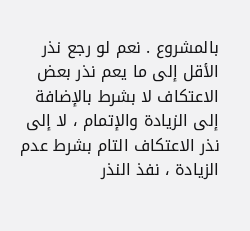بالمشروع . نعم لو رجع نذر الأقل إلى ما يعم نذر بعض الاعتكاف لا بشرط بالإضافة إلى الزيادة والإتمام ، لا إلى نذر الاعتكاف التام بشرط عدم الزيادة ، نفذ النذر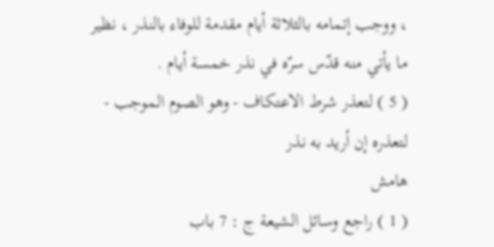، ووجب إتمامه بالثلاثة أيام مقدمة للوفاء بالنذر ، نظير ما يأتي منه قدّس سرّه في نذر خمسة أيام .
( 5 ) لتعذر شرط الاعتكاف - وهو الصوم الموجب - لتعذره إن أريد به نذر
هامش
( 1 ) راجع وسائل الشيعة ج : 7 باب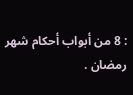: 8 من أبواب أحكام شهر رمضان .